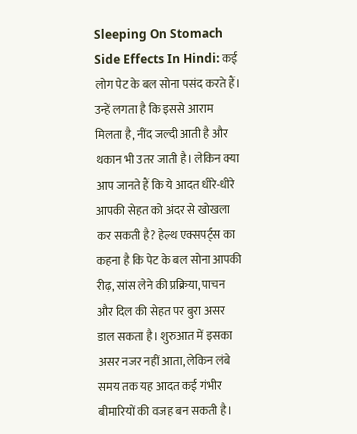Sleeping On Stomach Side Effects In Hindi: कई लोग पेट के बल सोना पसंद करते हैं। उन्हें लगता है कि इससे आराम मिलता है, नींद जल्दी आती है और थकान भी उतर जाती है। लेकिन क्या आप जानते हैं कि ये आदत धीरे-धीरे आपकी सेहत को अंदर से खोखला कर सकती है? हेल्थ एक्सपर्ट्स का कहना है कि पेट के बल सोना आपकी रीढ़, सांस लेने की प्रक्रिया, पाचन और दिल की सेहत पर बुरा असर डाल सकता है। शुरुआत में इसका असर नजर नहीं आता, लेकिन लंबे समय तक यह आदत कई गंभीर बीमारियों की वजह बन सकती है।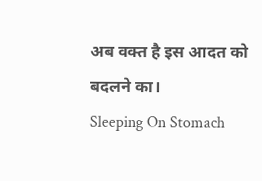अब वक्त है इस आदत को बदलने का।
Sleeping On Stomach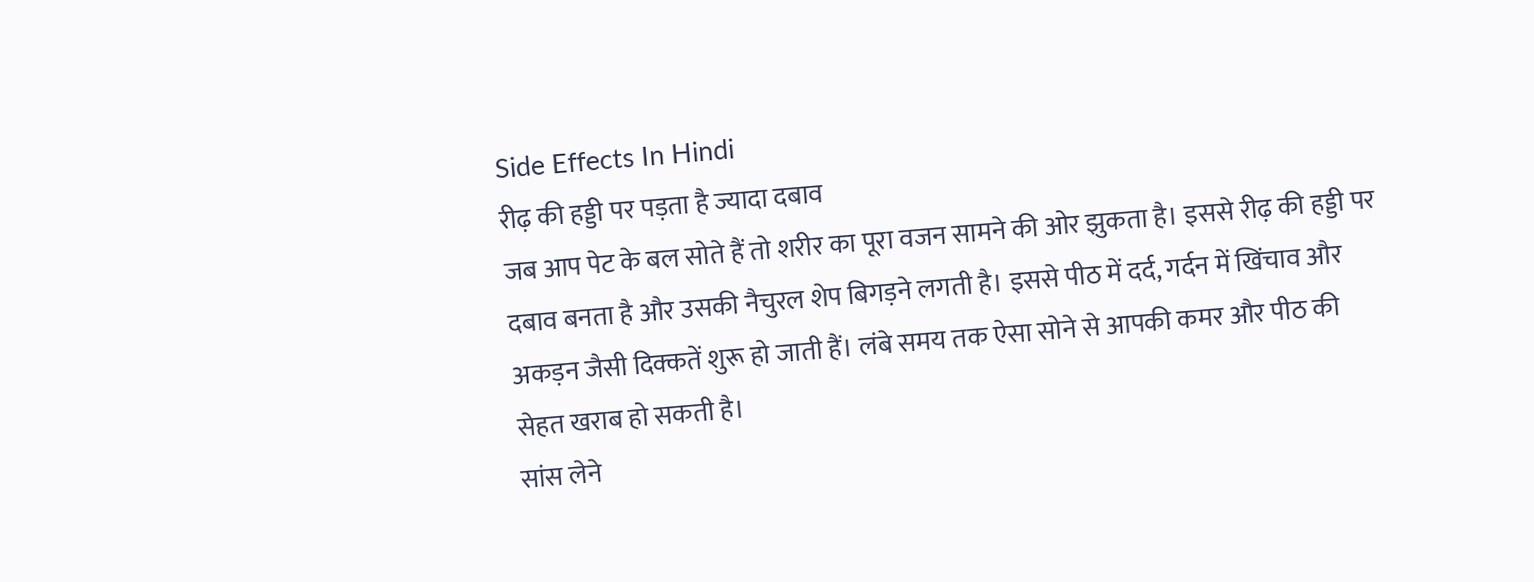Side Effects In Hindi
रीढ़ की हड्डी पर पड़ता है ज्यादा दबाव
जब आप पेट के बल सोते हैं तो शरीर का पूरा वजन सामने की ओर झुकता है। इससे रीढ़ की हड्डी पर दबाव बनता है और उसकी नैचुरल शेप बिगड़ने लगती है। इससे पीठ में दर्द, गर्दन में खिंचाव और अकड़न जैसी दिक्कतें शुरू हो जाती हैं। लंबे समय तक ऐसा सोने से आपकी कमर और पीठ की सेहत खराब हो सकती है।
सांस लेने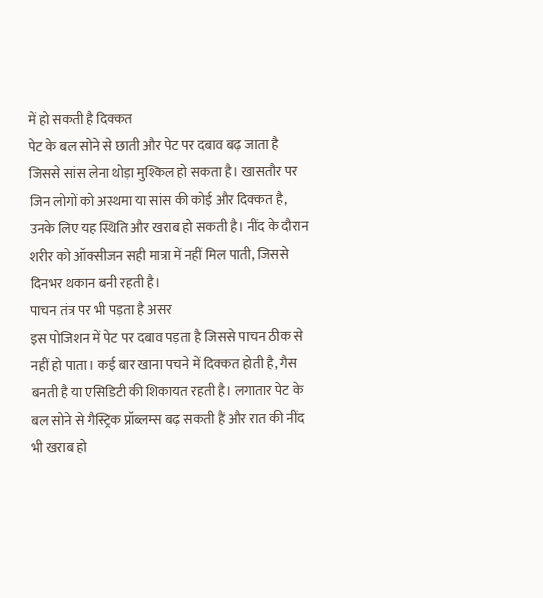में हो सकती है दिक्कत
पेट के बल सोने से छाती और पेट पर दबाव बढ़ जाता है जिससे सांस लेना थोड़ा मुश्किल हो सकता है। खासतौर पर जिन लोगों को अस्थमा या सांस की कोई और दिक्कत है, उनके लिए यह स्थिति और खराब हो सकती है। नींद के दौरान शरीर को ऑक्सीजन सही मात्रा में नहीं मिल पाती, जिससे दिनभर थकान बनी रहती है।
पाचन तंत्र पर भी पड़ता है असर
इस पोजिशन में पेट पर दबाव पड़ता है जिससे पाचन ठीक से नहीं हो पाता। कई बार खाना पचने में दिक्कत होती है, गैस बनती है या एसिडिटी की शिकायत रहती है। लगातार पेट के बल सोने से गैस्ट्रिक प्रॉब्लम्स बढ़ सकती हैं और रात की नींद भी खराब हो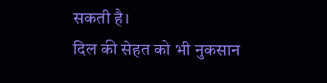सकती है।
दिल की सेहत को भी नुकसान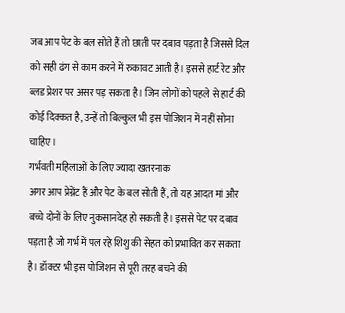जब आप पेट के बल सोते हैं तो छाती पर दबाव पड़ता है जिससे दिल को सही ढंग से काम करने में रुकावट आती है। इससे हार्ट रेट और ब्लड प्रेशर पर असर पड़ सकता है। जिन लोगों को पहले से हार्ट की कोई दिक्कत है, उन्हें तो बिल्कुल भी इस पोजिशन में नहीं सोना चाहिए।
गर्भवती महिलाओं के लिए ज्यादा खतरनाक
अगर आप प्रेग्नेंट हैं और पेट के बल सोती हैं, तो यह आदत मां और बच्चे दोनों के लिए नुकसानदेह हो सकती है। इससे पेट पर दबाव पड़ता है जो गर्भ में पल रहे शिशु की सेहत को प्रभावित कर सकता है। डॉक्टर भी इस पोजिशन से पूरी तरह बचने की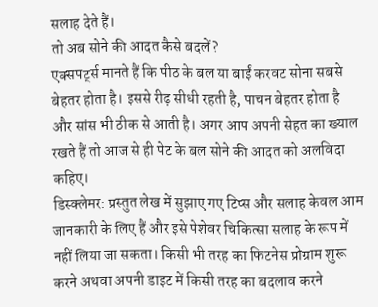सलाह देते हैं।
तो अब सोने की आदत कैसे बदलें?
एक्सपर्ट्स मानते हैं कि पीठ के बल या बाईं करवट सोना सबसे बेहतर होता है। इससे रीढ़ सीधी रहती है, पाचन बेहतर होता है और सांस भी ठीक से आती है। अगर आप अपनी सेहत का ख्याल रखते हैं तो आज से ही पेट के बल सोने की आदत को अलविदा कहिए।
डिस्क्लेमर: प्रस्तुत लेख में सुझाए गए टिप्स और सलाह केवल आम जानकारी के लिए हैं और इसे पेशेवर चिकित्सा सलाह के रूप में नहीं लिया जा सकता। किसी भी तरह का फिटनेस प्रोग्राम शुरू करने अथवा अपनी डाइट में किसी तरह का बदलाव करने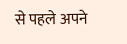से पहले अपने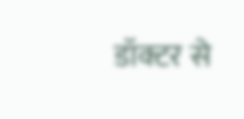डॉक्टर से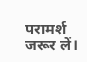परामर्श जरूर लें।